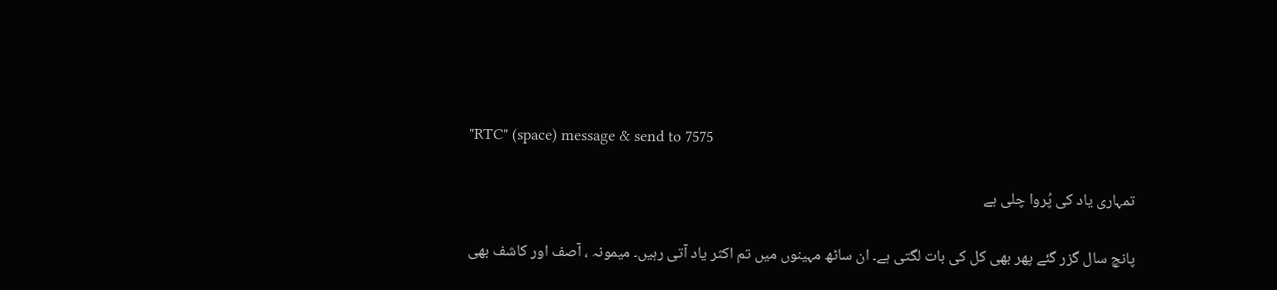"RTC" (space) message & send to 7575

تمہاری یاد کی پُروا چلی ہے

پانچ سال گزر گئے پھر بھی کل کی بات لگتی ہے۔ ان ساٹھ مہینوں میں تم اکثر یاد آتی رہیں۔ میمونہ ، آصف اور کاشف بھی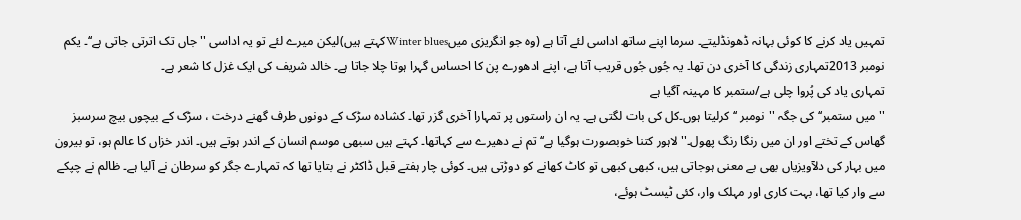تمہیں یاد کرنے کا کوئی بہانہ ڈھونڈلیتے۔ سرما اپنے ساتھ اداسی لئے آتا ہے (وہ جو انگریزی میںWinter bluesکہتے ہیں)لیکن میرے لئے تو یہ اداسی ''جاں تک اترتی جاتی ہے‘‘۔ یکم نومبر 2013تمہاری زندگی کا آخری دن تھا۔ یہ جُوں جُوں قریب آتا ہے، اپنے ادھورے پن کا احساس گہرا ہوتا چلا جاتا ہے۔ خالد شریف کی ایک غزل کا شعر ہے۔
تمہاری یاد کی پُروا چلی ہے/ستمبر کا مہینہ آگیا ہے
''میں ستمبر‘‘ کی جگہ ''نومبر ‘‘ کرلیتا ہوں۔کل کی بات لگتی ہے۔ یہ ان راستوں پر تمہارا آخری گزر تھا۔ کشادہ سڑک کے دونوں طرف گھنے درخت ، سڑک کے بیچوں بیچ سرسبز گھاس کے تختے اور ان میں رنگا رنگ پھول۔''لاہور کتنا خوبصورت ہوگیا ہے‘‘ تم نے دھیرے سے کہاتھا۔ کہتے ہیں سبھی موسم انسان کے اندر ہوتے ہیں۔ اندر خزاں کا عالم ہو، تو بیرون میں بہار کی دلآویزیاں بھی بے معنی ہوجاتی ہیں، کبھی کبھی تو کاٹ کھانے کو دوڑتی ہیں۔ کوئی چار ہفتے قبل ڈاکٹر نے بتایا تھا کہ تمہارے جگر کو سرطان نے آلیا ہے۔ ظالم نے چپکے سے وار کیا تھا، بہت کاری اور مہلک وار، کئی ٹیسٹ ہوئے،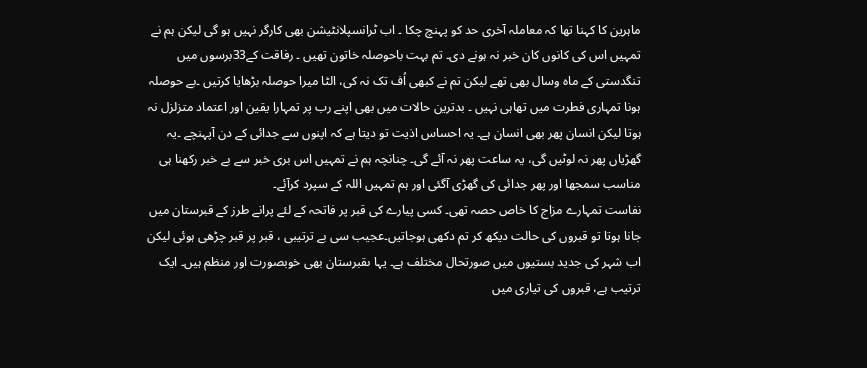ماہرین کا کہنا تھا کہ معاملہ آخری حد کو پہنچ چکا ۔ اب ٹرانسپلانٹیشن بھی کارگر نہیں ہو گی لیکن ہم نے تمہیں اس کی کانوں کان خبر نہ ہونے دی۔ تم بہت باحوصلہ خاتون تھیں ۔ رفاقت کے33برسوں میں تنگدستی کے ماہ وسال بھی تھے لیکن تم نے کبھی اُف تک نہ کی، الٹا میرا حوصلہ بڑھایا کرتیں ۔بے حوصلہ ہونا تمہاری فطرت میں تھاہی نہیں ۔ بدترین حالات میں بھی اپنے رب پر تمہارا یقین اور اعتماد متزلزل نہ ہوتا لیکن انسان پھر بھی انسان ہے۔ یہ احساس اذیت تو دیتا ہے کہ اپنوں سے جدائی کے دن آپہنچے ۔یہ گھڑیاں پھر نہ لوٹیں گی، یہ ساعت پھر نہ آئے گی۔ چنانچہ ہم نے تمہیں اس بری خبر سے بے خبر رکھنا ہی مناسب سمجھا اور پھر جدائی کی گھڑی آگئی اور ہم تمہیں اللہ کے سپرد کرآئے۔
نفاست تمہارے مزاج کا خاص حصہ تھی۔ کسی پیارے کی قبر پر فاتحہ کے لئے پرانے طرز کے قبرستان میں جانا ہوتا تو قبروں کی حالت دیکھ کر تم دکھی ہوجاتیں۔عجیب سی بے ترتیبی ، قبر پر قبر چڑھی ہوئی لیکن اب شہر کی جدید بستیوں میں صورتحال مختلف ہے۔ یہا ںقبرستان بھی خوبصورت اور منظم ہیں۔ ایک ترتیب ہے، قبروں کی تیاری میں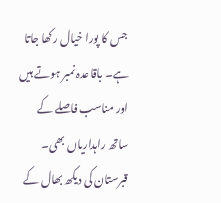جس کا پورا خیال رکھا جاتا ہے۔ باقاعدہ نمبر ہوتے ہیں اور مناسب فاصلے کے ساتھ راہداریاں بھی۔ قبرستان کی دیکھ بھال کے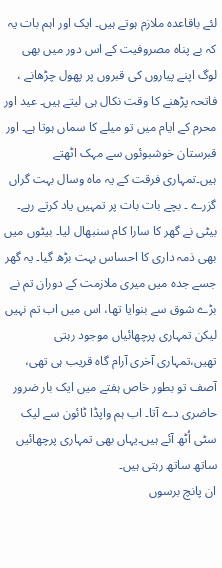لئے باقاعدہ ملازم ہوتے ہیں۔ ایک اور اہم بات یہ کہ بے پناہ مصروفیت کے اس دور میں بھی لوگ اپنے پیاروں کی قبروں پر پھول چڑھانے ، فاتحہ پڑھنے کا وقت نکال ہی لیتے ہیں۔ عید اور محرم کے ایام میں تو میلے کا سماں ہوتا ہے۔ اور قبرستان خوشبوئوں سے مہک اٹھتے ہیں۔تمہاری فرقت کے یہ ماہ وسال بہت گراں گزرے ۔ بچے بات بات پر تمہیں یاد کرتے رہے۔ بیٹی نے گھر کا سارا کام سنبھال لیا۔ بیٹوں میں بھی ذمہ داری کا احساس بہت بڑھ گیا۔ یہ گھر جسے جدہ میں میری ملازمت کے دوران تم نے بڑے شوق سے بنوایا تھا، اس میں اب تم نہیں لیکن تمہاری پرچھائیاں موجود رہتی تھیں،تمہاری آخری آرام گاہ قریب ہی تھی، آصف تو بطور خاص ہفتے میں ایک بار ضرور حاضری دے آتا۔ اب ہم واپڈا ٹائون سے لیک سٹی اُٹھ آئے ہیں۔یہاں بھی تمہاری پرچھائیں ساتھ ساتھ رہتی ہیں۔
ان پانچ برسوں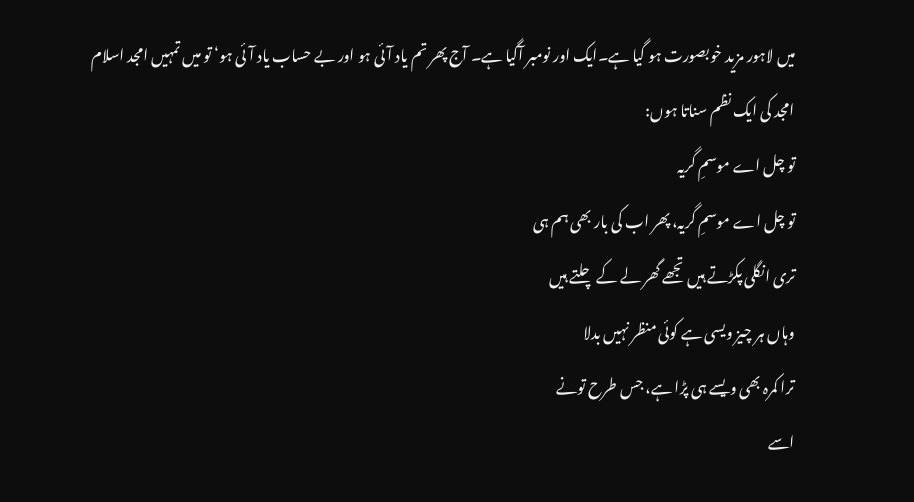میں لاہور مزید خوبصورت ہو گیا ہے۔ایک اور نومبر آگیا ہے۔ آج پھر تم یاد آئی ہو اور بے حساب یاد آئی ہو‘ تو میں تمہیں امجد اسلام امجد کی ایک نظم سناتا ہوں:
تو چل اے موسمِ گریہ
تو چل اے موسمِ گریہ، پھر اب کی بار بھی ہم ہی
تری انگلی پکڑتے ہیں تجھے گھر لے کے چلتے ہیں
وہاں ہر چیز ویسی ہے کوئی منظر نہیں بدلا
ترا کمرہ بھی ویسے ہی پڑا ہے، جس طرح تونے
اسے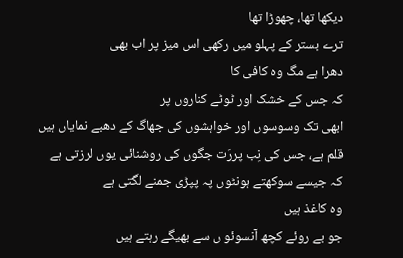دیکھا تھا، چھوڑا تھا
ترے بستر کے پہلو میں رکھی اس میز پر اب بھی
دھرا ہے مگ وہ کافی کا
کہ جس کے خشک اور ٹوٹے کناروں پر
ابھی تک وسوسوں اور خواہشوں کی جھاگ کے دھبے نمایاں ہیں
قلم ہے، جس کی نِب پررَت جگوں کی روشنائی یوں لرزتی ہے
کہ جیسے سوکھتے ہونٹوں پہ پپڑی جمنے لگتی ہے
وہ کاغذ ہیں
جو بے روئے کچھ آنسوئو ں سے بھیگے رہتے ہیں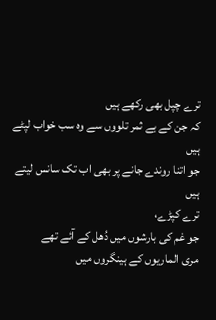ترے چپل بھی رکھے ہیں
کہ جن کے بے ثمر تلووں سے وہ سب خواب لپٹے ہیں
جو اتنا روندے جانے پر بھی اب تک سانس لیتے ہیں
ترے کپڑے،
جو غم کی بارشوں میں دُھل کے آئے تھے
مری الماریوں کے ہینگروں میں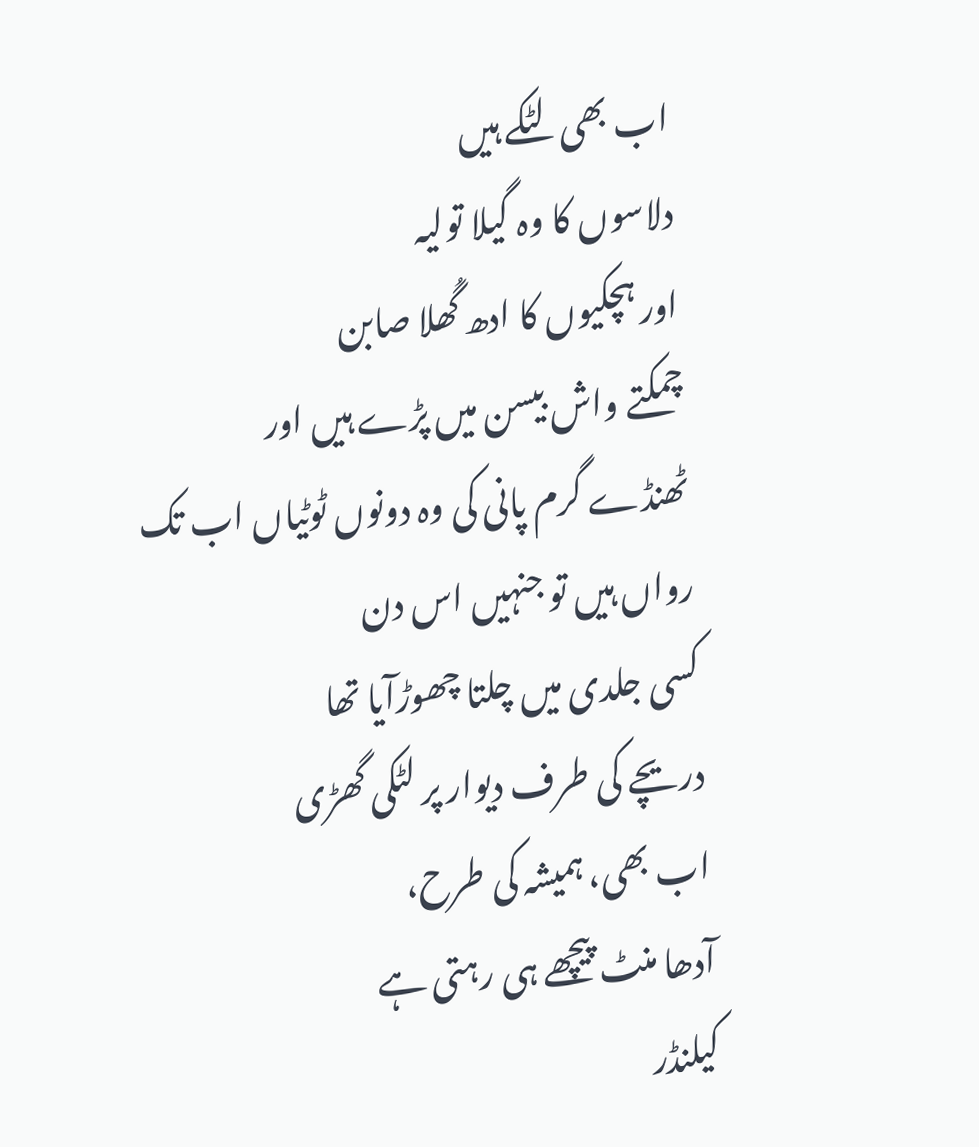اب بھی لٹکے ہیں
دلاسوں کا وہ گیلا تولیہ
اور ہچکیوں کا ادھ گُھلا صابن
چمکتے واش بیسن میں پڑے ہیں اور
ٹھنڈے گرم پانی کی وہ دونوں ٹوٹیاں اب تک
رواں ہیں تو جنہیں اس دن
کسی جلدی میں چلتا چھوڑآیا تھا
دریچے کی طرف دیوار پر لٹکی گھڑی
اب بھی، ہمیشہ کی طرح،
آدھا منٹ پیچھے ہی رہتی ہے
کیلنڈر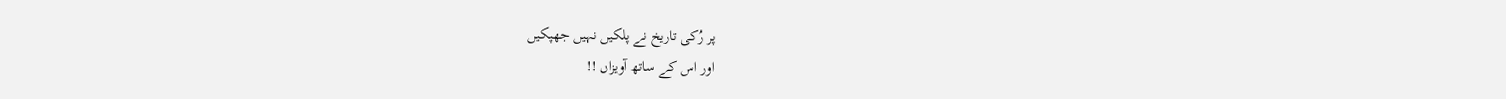پر رُکی تاریخ نے پلکیں نہیں جھپکیں
اور اس کے ساتھ آویزاں !!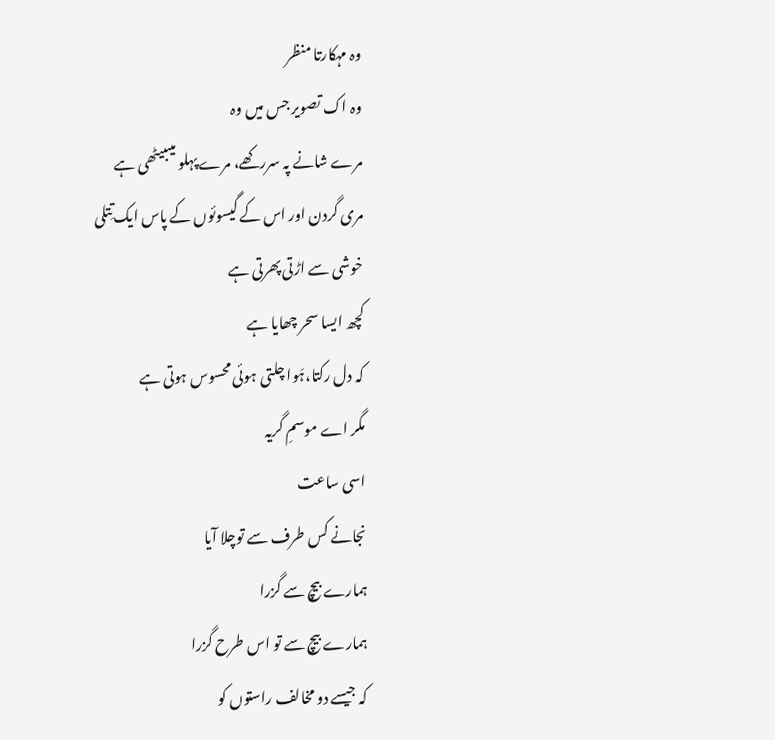وہ مہکارتا منظر
وہ اک تصویر جس میں وہ
مرے شانے پہ سررکھے، مرے پہلو میںبیٹھی ہے
مری گردن اور اس کے گیسوئوں کے پاس ایک تِتلی
خوشی سے اڑتی پھرتی ہے
کچھ ایسا سحر چھایا ہے
کہ دل رکتا،ہَوا چلتی ہوئی محسوس ہوتی ہے
مگر اے موسمِ گریہ
اسی ساعت
نجانے کس طرف سے توچلا آیا
ہمارے بیچ سے گزرا
ہمارے بیچ سے تو اس طرح گزرا
کہ جیسے دو مخالف راستوں کو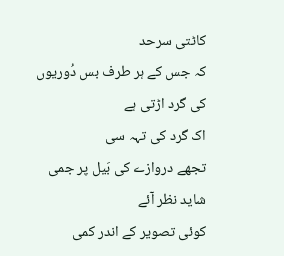کاٹتی سرحد
کہ جس کے ہر طرف بس دُوریوں کی گرد اڑتی ہے
اک گرد کی تہہ سی
تجھے دروازے کی بَیل پر جمی شاید نظر آئے
کوئی تصویر کے اندر کمی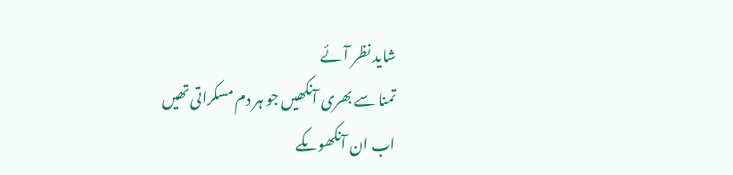شاید نظر آئے
تمنا سے بھری آنکھیں جو ہر دم مسکراتی تھیں
اب ان آنکھوںکے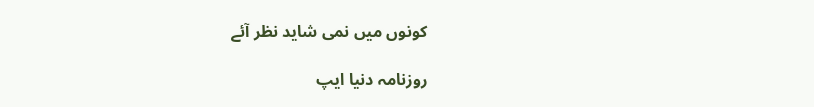کونوں میں نمی شاید نظر آئے

روزنامہ دنیا ایپ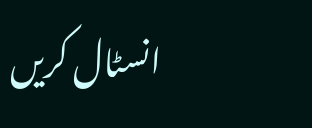انسٹال کریں